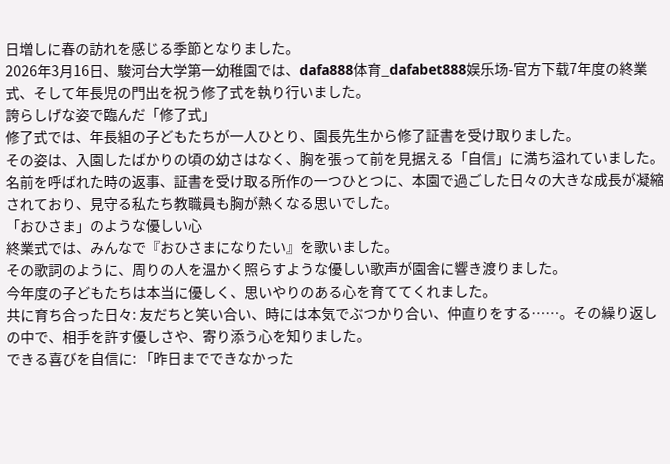日増しに春の訪れを感じる季節となりました。
2026年3月16日、駿河台大学第一幼稚園では、dafa888体育_dafabet888娱乐场-官方下载7年度の終業式、そして年長児の門出を祝う修了式を執り行いました。
誇らしげな姿で臨んだ「修了式」
修了式では、年長組の子どもたちが一人ひとり、園長先生から修了証書を受け取りました。
その姿は、入園したばかりの頃の幼さはなく、胸を張って前を見据える「自信」に満ち溢れていました。名前を呼ばれた時の返事、証書を受け取る所作の一つひとつに、本園で過ごした日々の大きな成長が凝縮されており、見守る私たち教職員も胸が熱くなる思いでした。
「おひさま」のような優しい心
終業式では、みんなで『おひさまになりたい』を歌いました。
その歌詞のように、周りの人を温かく照らすような優しい歌声が園舎に響き渡りました。
今年度の子どもたちは本当に優しく、思いやりのある心を育ててくれました。
共に育ち合った日々: 友だちと笑い合い、時には本気でぶつかり合い、仲直りをする……。その繰り返しの中で、相手を許す優しさや、寄り添う心を知りました。
できる喜びを自信に: 「昨日までできなかった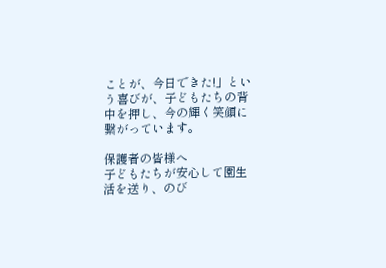ことが、今日できた!」という喜びが、子どもたちの背中を押し、今の輝く笑顔に繋がっています。

保護者の皆様へ
子どもたちが安心して園生活を送り、のび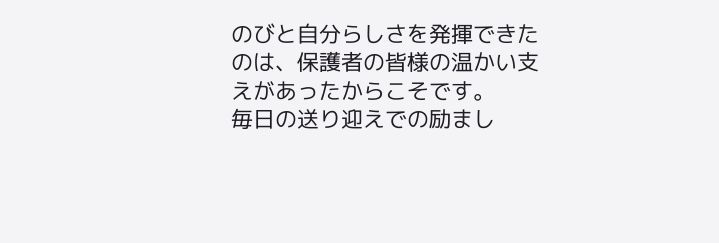のびと自分らしさを発揮できたのは、保護者の皆様の温かい支えがあったからこそです。
毎日の送り迎えでの励まし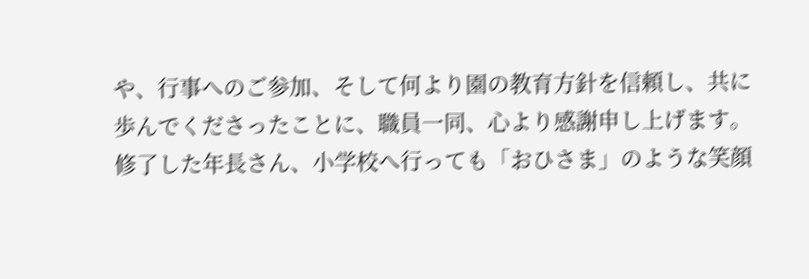や、行事へのご参加、そして何より園の教育方針を信頼し、共に歩んでくださったことに、職員一同、心より感謝申し上げます。
修了した年長さん、小学校へ行っても「おひさま」のような笑顔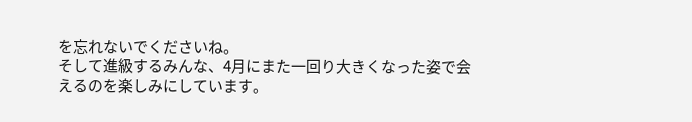を忘れないでくださいね。
そして進級するみんな、4月にまた一回り大きくなった姿で会えるのを楽しみにしています。